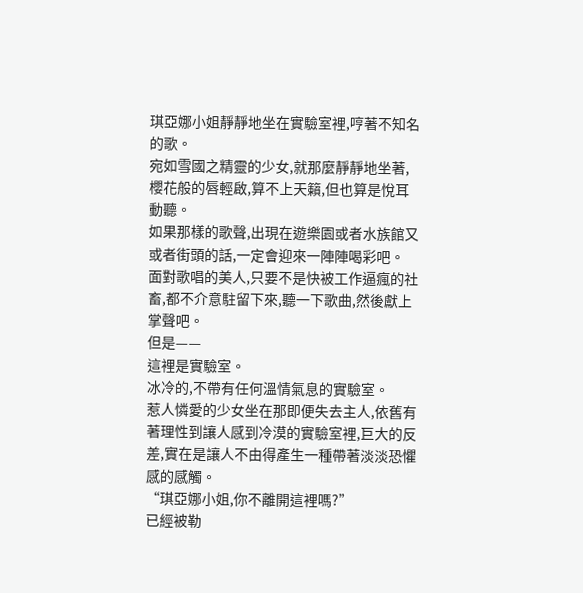琪亞娜小姐靜靜地坐在實驗室裡,哼著不知名的歌。
宛如雪國之精靈的少女,就那麼靜靜地坐著,櫻花般的唇輕啟,算不上天籟,但也算是悅耳動聽。
如果那樣的歌聲,出現在遊樂園或者水族館又或者街頭的話,一定會迎來一陣陣喝彩吧。
面對歌唱的美人,只要不是快被工作逼瘋的社畜,都不介意駐留下來,聽一下歌曲,然後獻上掌聲吧。
但是——
這裡是實驗室。
冰冷的,不帶有任何溫情氣息的實驗室。
惹人憐愛的少女坐在那即便失去主人,依舊有著理性到讓人感到冷漠的實驗室裡,巨大的反差,實在是讓人不由得產生一種帶著淡淡恐懼感的感觸。
“琪亞娜小姐,你不離開這裡嗎?”
已經被勒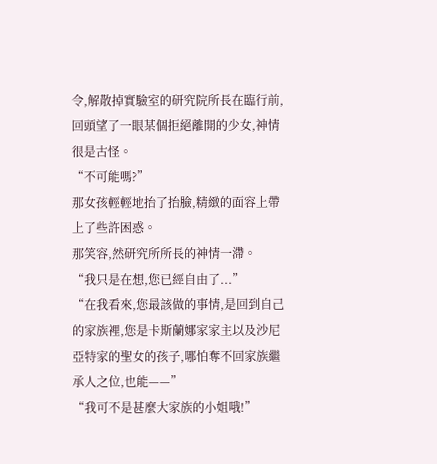令,解散掉實驗室的研究院所長在臨行前,回頭望了一眼某個拒絕離開的少女,神情很是古怪。
“不可能嗎?”
那女孩輕輕地抬了抬臉,精緻的面容上帶上了些許困惑。
那笑容,然研究所所長的神情一滯。
“我只是在想,您已經自由了...”
“在我看來,您最該做的事情,是回到自己的家族裡,您是卡斯蘭娜家家主以及沙尼亞特家的聖女的孩子,哪怕奪不回家族繼承人之位,也能——”
“我可不是甚麼大家族的小姐哦!”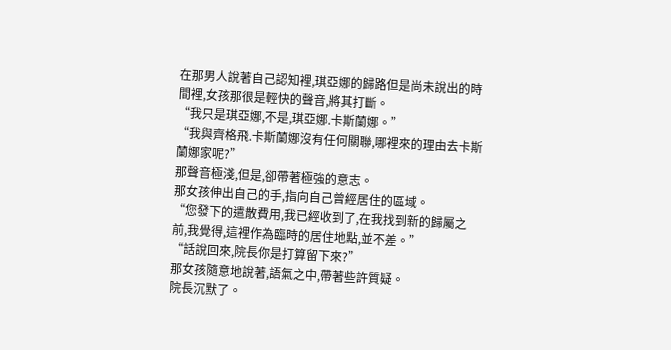在那男人說著自己認知裡,琪亞娜的歸路但是尚未說出的時間裡,女孩那很是輕快的聲音,將其打斷。
“我只是琪亞娜,不是,琪亞娜.卡斯蘭娜。”
“我與齊格飛.卡斯蘭娜沒有任何關聯,哪裡來的理由去卡斯蘭娜家呢?”
那聲音極淺,但是,卻帶著極強的意志。
那女孩伸出自己的手,指向自己曾經居住的區域。
“您發下的遣散費用,我已經收到了,在我找到新的歸屬之前,我覺得,這裡作為臨時的居住地點,並不差。”
“話說回來,院長你是打算留下來?”
那女孩隨意地說著,語氣之中,帶著些許質疑。
院長沉默了。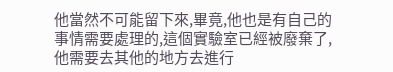他當然不可能留下來,畢竟,他也是有自己的事情需要處理的,這個實驗室已經被廢棄了,他需要去其他的地方去進行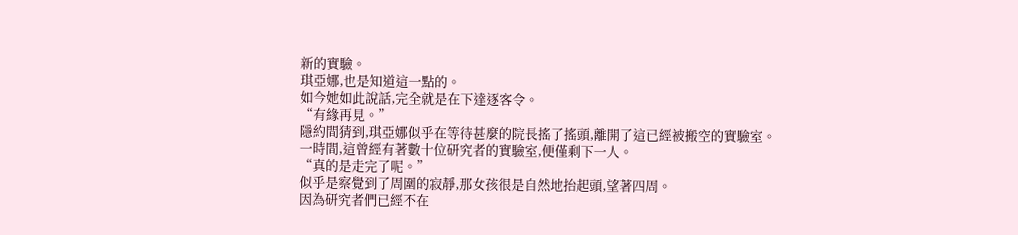新的實驗。
琪亞娜,也是知道這一點的。
如今她如此說話,完全就是在下達逐客令。
“有緣再見。”
隱約間猜到,琪亞娜似乎在等待甚麼的院長搖了搖頭,離開了這已經被搬空的實驗室。
一時間,這曾經有著數十位研究者的實驗室,便僅剩下一人。
“真的是走完了呢。”
似乎是察覺到了周圍的寂靜,那女孩很是自然地抬起頭,望著四周。
因為研究者們已經不在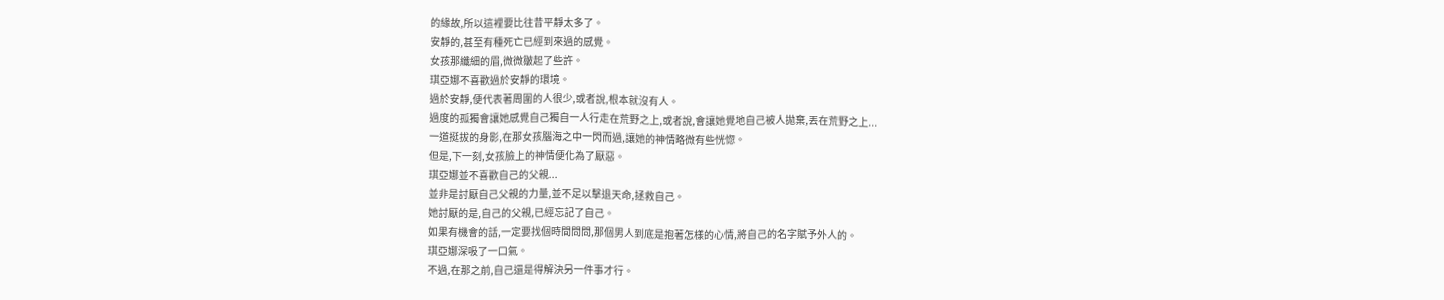的緣故,所以這裡要比往昔平靜太多了。
安靜的,甚至有種死亡已經到來過的感覺。
女孩那纖細的眉,微微皺起了些許。
琪亞娜不喜歡過於安靜的環境。
過於安靜,便代表著周圍的人很少,或者說,根本就沒有人。
過度的孤獨會讓她感覺自己獨自一人行走在荒野之上,或者說,會讓她覺地自己被人拋棄,丟在荒野之上...
一道挺拔的身影,在那女孩腦海之中一閃而過,讓她的神情略微有些恍惚。
但是,下一刻,女孩臉上的神情便化為了厭惡。
琪亞娜並不喜歡自己的父親...
並非是討厭自己父親的力量,並不足以擊退天命,拯救自己。
她討厭的是,自己的父親,已經忘記了自己。
如果有機會的話,一定要找個時間問問,那個男人到底是抱著怎樣的心情,將自己的名字賦予外人的。
琪亞娜深吸了一口氣。
不過,在那之前,自己還是得解決另一件事才行。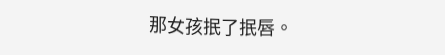那女孩抿了抿唇。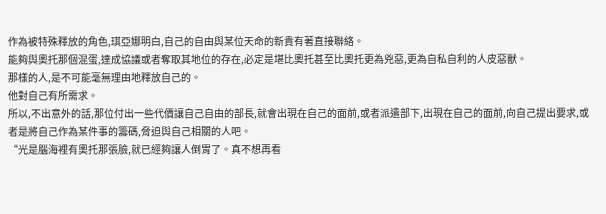作為被特殊釋放的角色,琪亞娜明白,自己的自由與某位天命的新貴有著直接聯絡。
能夠與奧托那個混蛋,達成協議或者奪取其地位的存在,必定是堪比奧托甚至比奧托更為兇惡,更為自私自利的人皮惡獸。
那樣的人,是不可能毫無理由地釋放自己的。
他對自己有所需求。
所以,不出意外的話,那位付出一些代價讓自己自由的部長,就會出現在自己的面前,或者派遣部下,出現在自己的面前,向自己提出要求,或者是將自己作為某件事的籌碼,脅迫與自己相關的人吧。
“光是腦海裡有奧托那張臉,就已經夠讓人倒胃了。真不想再看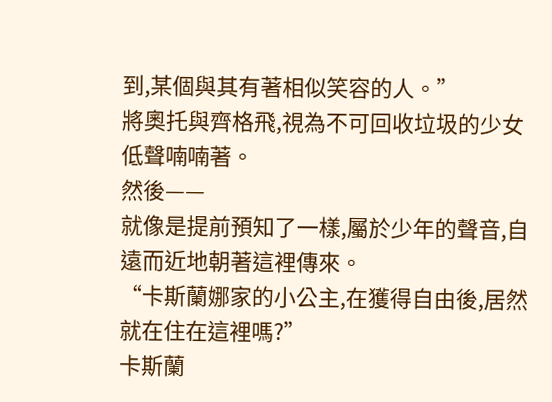到,某個與其有著相似笑容的人。”
將奧托與齊格飛,視為不可回收垃圾的少女低聲喃喃著。
然後——
就像是提前預知了一樣,屬於少年的聲音,自遠而近地朝著這裡傳來。
“卡斯蘭娜家的小公主,在獲得自由後,居然就在住在這裡嗎?”
卡斯蘭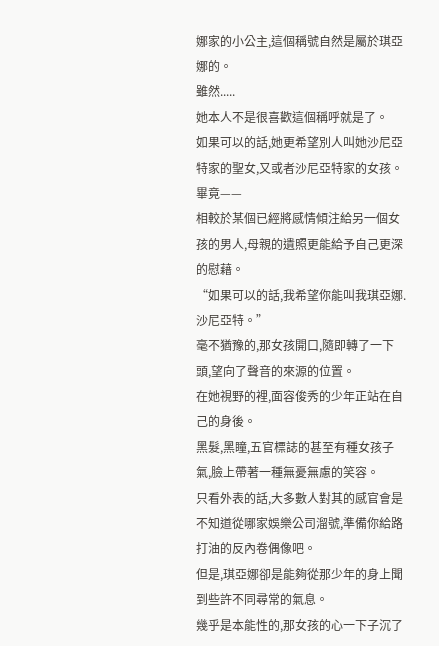娜家的小公主,這個稱號自然是屬於琪亞娜的。
雖然.....
她本人不是很喜歡這個稱呼就是了。
如果可以的話,她更希望別人叫她沙尼亞特家的聖女,又或者沙尼亞特家的女孩。
畢竟——
相較於某個已經將感情傾注給另一個女孩的男人,母親的遺照更能給予自己更深的慰藉。
“如果可以的話,我希望你能叫我琪亞娜.沙尼亞特。”
毫不猶豫的,那女孩開口,隨即轉了一下頭,望向了聲音的來源的位置。
在她視野的裡,面容俊秀的少年正站在自己的身後。
黑髮,黑瞳,五官標誌的甚至有種女孩子氣,臉上帶著一種無憂無慮的笑容。
只看外表的話,大多數人對其的感官會是不知道從哪家娛樂公司溜號,準備你給路打油的反內卷偶像吧。
但是,琪亞娜卻是能夠從那少年的身上聞到些許不同尋常的氣息。
幾乎是本能性的,那女孩的心一下子沉了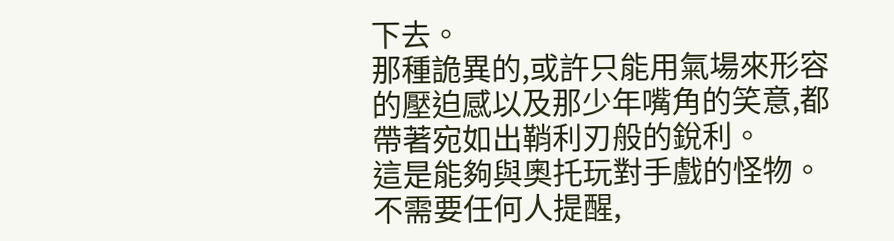下去。
那種詭異的,或許只能用氣場來形容的壓迫感以及那少年嘴角的笑意,都帶著宛如出鞘利刃般的銳利。
這是能夠與奧托玩對手戲的怪物。
不需要任何人提醒,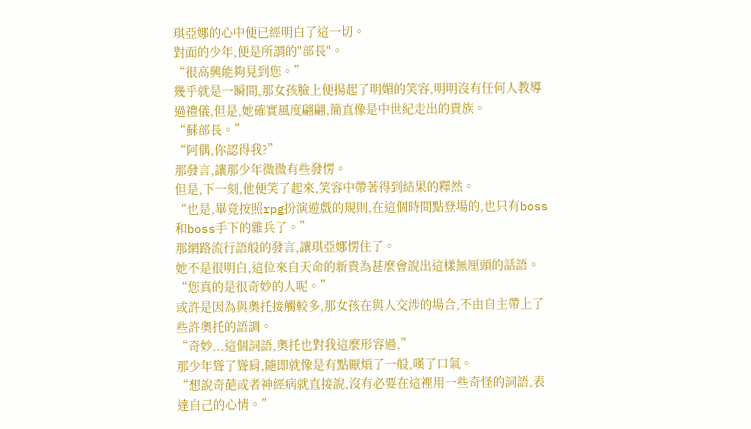琪亞娜的心中便已經明白了這一切。
對面的少年,便是所謂的"部長"。
“很高興能夠見到您。”
幾乎就是一瞬間,那女孩臉上便揚起了明媚的笑容,明明沒有任何人教導過禮儀,但是,她確實風度翩翩,簡直像是中世紀走出的貴族。
“蘇部長。”
“阿偶,你認得我?”
那發言,讓那少年微微有些發愣。
但是,下一刻,他便笑了起來,笑容中帶著得到結果的釋然。
“也是,畢竟按照rpg扮演遊戲的規則,在這個時間點登場的,也只有boss和boss手下的雜兵了。”
那網路流行語般的發言,讓琪亞娜愣住了。
她不是很明白,這位來自天命的新貴為甚麼會說出這樣無厘頭的話語。
“您真的是很奇妙的人呢。”
或許是因為與奧托接觸較多,那女孩在與人交涉的場合,不由自主帶上了些許奧托的語調。
“奇妙...這個詞語,奧托也對我這麼形容過,”
那少年聳了聳肩,隨即就像是有點厭煩了一般,嘆了口氣。
“想說奇葩或者神經病就直接說,沒有必要在這裡用一些奇怪的詞語,表達自己的心情。”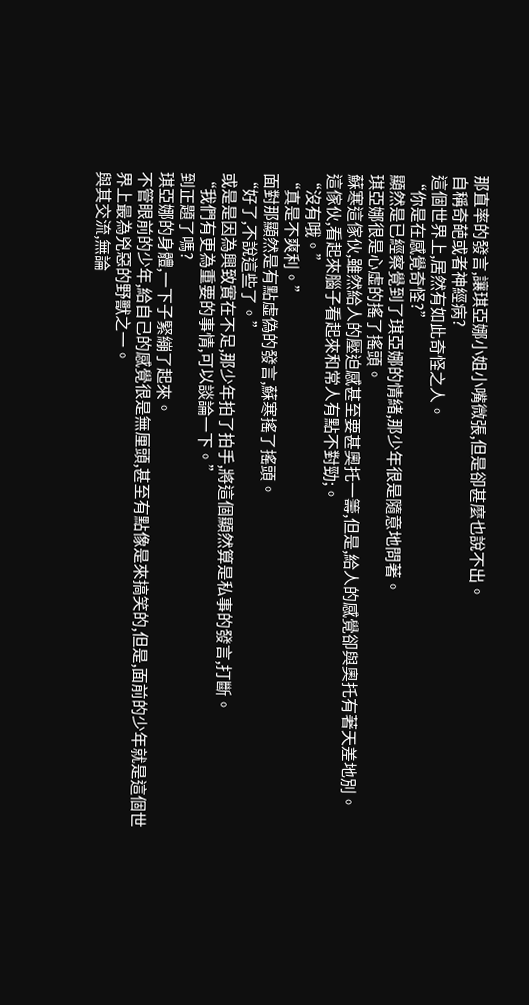那直率的發言,讓琪亞娜小姐小嘴微張,但是卻甚麼也說不出。
自稱奇葩或者神經病?
這個世界上,居然有如此奇怪之人。
“你是在感覺奇怪?”
顯然是已經察覺到了琪亞娜的情緒,那少年很是隨意地問著。
琪亞娜很是心虛的搖了搖頭。
蘇寒這傢伙,雖然給人的壓迫感甚至要甚奧托一籌,但是,給人的感覺卻與奧托有著天差地別。
這傢伙,看起來腦子看起來和常人有點不對勁;。
“沒有哦。”
“真是不爽利。”
面對那顯然是有點虛偽的發言,蘇寒搖了搖頭。
“好了,不說這些了。”
或是是因為興致實在不足,那少年拍了拍手,將這個顯然算是私事的發言,打斷。
“我們有更為重要的事情,可以談論一下。”
到正題了嗎?
琪亞娜的身體,一下子緊繃了起來。
不管眼前的少年,給自己的感覺很是無厘頭,甚至有點像是來搞笑的,但是,面前的少年就是這個世界上最為兇惡的野獸之一。
與其交流,無論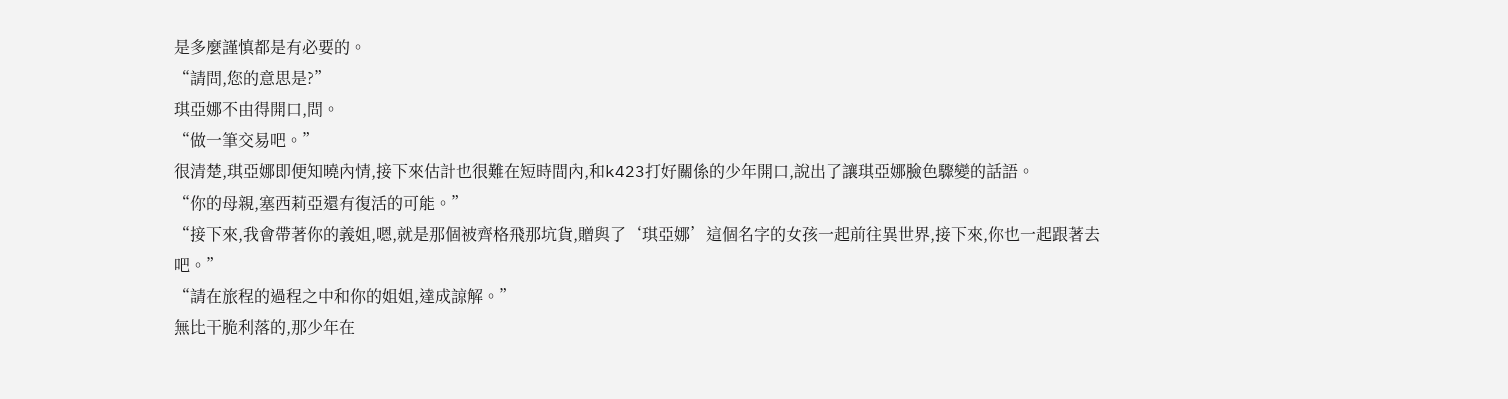是多麼謹慎都是有必要的。
“請問,您的意思是?”
琪亞娜不由得開口,問。
“做一筆交易吧。”
很清楚,琪亞娜即便知曉內情,接下來估計也很難在短時間內,和k423打好關係的少年開口,說出了讓琪亞娜臉色驟變的話語。
“你的母親,塞西莉亞還有復活的可能。”
“接下來,我會帶著你的義姐,嗯,就是那個被齊格飛那坑貨,贈與了‘琪亞娜’這個名字的女孩一起前往異世界,接下來,你也一起跟著去吧。”
“請在旅程的過程之中和你的姐姐,達成諒解。”
無比干脆利落的,那少年在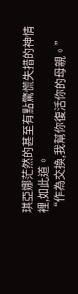琪亞娜茫然的甚至有點驚慌失措的神情裡,如此道。
“作為交換,我幫你復活你的母親。”